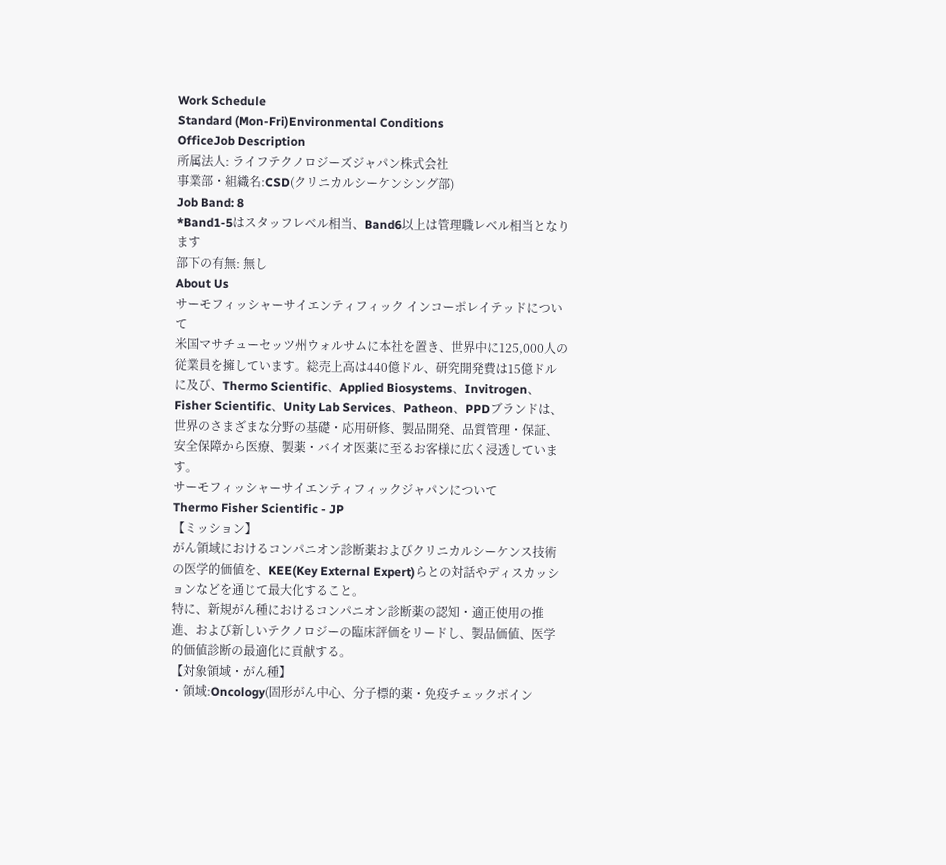Work Schedule
Standard (Mon-Fri)Environmental Conditions
OfficeJob Description
所属法人: ライフテクノロジーズジャパン株式会社
事業部・組織名:CSD(クリニカルシーケンシング部)
Job Band: 8
*Band1-5はスタッフレベル相当、Band6以上は管理職レベル相当となります
部下の有無: 無し
About Us
サーモフィッシャーサイエンティフィック インコーポレイテッドについて
米国マサチューセッツ州ウォルサムに本社を置き、世界中に125,000人の従業員を擁しています。総売上高は440億ドル、研究開発費は15億ドルに及び、Thermo Scientific、Applied Biosystems、Invitrogen、Fisher Scientific、Unity Lab Services、Patheon、PPDブランドは、世界のさまざまな分野の基礎・応用研修、製品開発、品質管理・保証、安全保障から医療、製薬・バイオ医薬に至るお客様に広く浸透しています。
サーモフィッシャーサイエンティフィックジャパンについて
Thermo Fisher Scientific - JP
【ミッション】
がん領域におけるコンパニオン診断薬およびクリニカルシーケンス技術の医学的価値を、KEE(Key External Expert)らとの対話やディスカッションなどを通じて最大化すること。
特に、新規がん種におけるコンパニオン診断薬の認知・適正使用の推進、および新しいテクノロジーの臨床評価をリードし、製品価値、医学的価値診断の最適化に貢献する。
【対象領域・がん種】
・領域:Oncology(固形がん中心、分子標的薬・免疫チェックポイン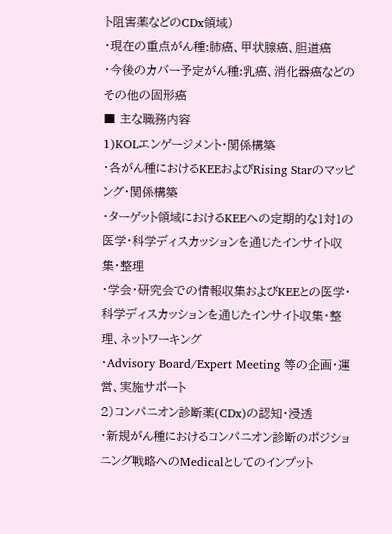ト阻害薬などのCDx領域)
・現在の重点がん種:肺癌、甲状腺癌、胆道癌
・今後のカバー予定がん種:乳癌、消化器癌などのその他の固形癌
■ 主な職務内容
1)KOLエンゲージメント・関係構築
・各がん種におけるKEEおよびRising Starのマッピング・関係構築
・ターゲット領域におけるKEEへの定期的な1対1の医学・科学ディスカッションを通じたインサイト収集・整理
・学会・研究会での情報収集およびKEEとの医学・科学ディスカッションを通じたインサイト収集・整理、ネットワーキング
・Advisory Board/Expert Meeting 等の企画・運営、実施サポート
2)コンパニオン診断薬(CDx)の認知・浸透
・新規がん種におけるコンパニオン診断のポジショニング戦略へのMedicalとしてのインプット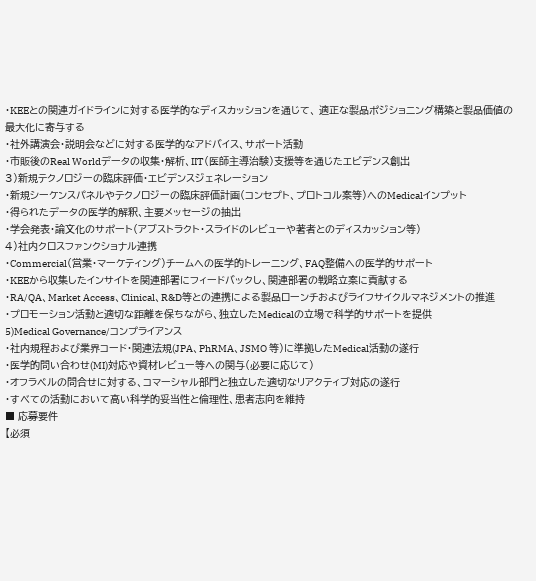・KEEとの関連ガイドラインに対する医学的なディスカッションを通じて、 適正な製品ポジショニング構築と製品価値の最大化に寄与する
・社外講演会・説明会などに対する医学的なアドバイス、サポート活動
・市販後のReal Worldデータの収集・解析、IIT(医師主導治験)支援等を通じたエビデンス創出
3)新規テクノロジーの臨床評価・エビデンスジェネレーション
・新規シーケンスパネルやテクノロジーの臨床評価計画(コンセプト、プロトコル案等)へのMedicalインプット
・得られたデータの医学的解釈、主要メッセージの抽出
・学会発表・論文化のサポート(アブストラクト・スライドのレビューや著者とのディスカッション等)
4)社内クロスファンクショナル連携
・Commercial(営業・マーケティング)チームへの医学的トレーニング、FAQ整備への医学的サポート
・KEEから収集したインサイトを関連部署にフィードバックし、関連部署の戦略立案に貢献する
・RA/QA、Market Access、Clinical、R&D等との連携による製品ローンチおよびライフサイクルマネジメントの推進
・プロモーション活動と適切な距離を保ちながら、独立したMedicalの立場で科学的サポートを提供
5)Medical Governance/コンプライアンス
・社内規程および業界コード・関連法規(JPA、PhRMA、JSMO 等)に準拠したMedical活動の遂行
・医学的問い合わせ(MI)対応や資材レビュー等への関与(必要に応じて)
・オフラベルの問合せに対する、コマーシャル部門と独立した適切なリアクティブ対応の遂行
・すべての活動において高い科学的妥当性と倫理性、患者志向を維持
■ 応募要件
【必須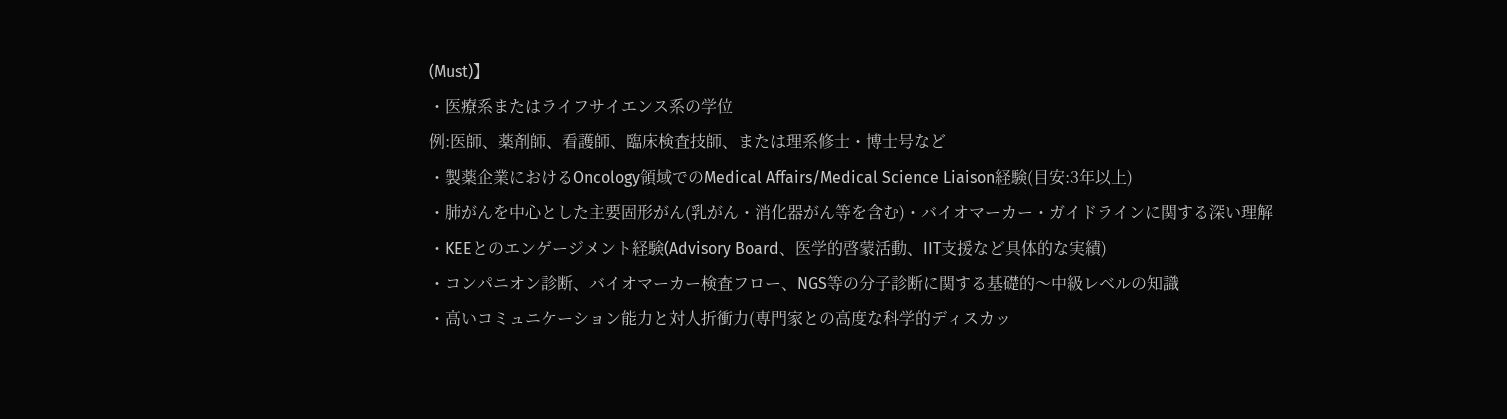(Must)】
・医療系またはライフサイエンス系の学位
例:医師、薬剤師、看護師、臨床検査技師、または理系修士・博士号など
・製薬企業におけるOncology領域でのMedical Affairs/Medical Science Liaison経験(目安:3年以上)
・肺がんを中心とした主要固形がん(乳がん・消化器がん等を含む)・バイオマーカー・ガイドラインに関する深い理解
・KEEとのエンゲージメント経験(Advisory Board、医学的啓蒙活動、IIT支援など具体的な実績)
・コンパニオン診断、バイオマーカー検査フロー、NGS等の分子診断に関する基礎的〜中級レベルの知識
・高いコミュニケーション能力と対人折衝力(専門家との高度な科学的ディスカッ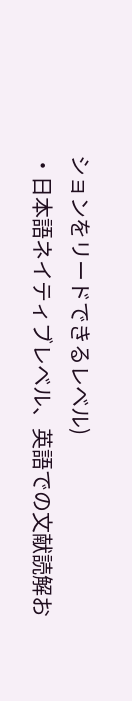ションをリードできるレベル)
・日本語ネイティブレベル、英語での文献読解お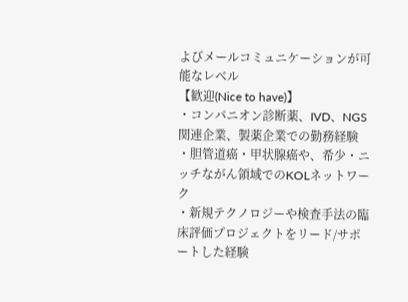よびメールコミュニケーションが可能なレベル
【歓迎(Nice to have)】
・コンパニオン診断薬、IVD、NGS関連企業、製薬企業での勤務経験
・胆管道癌・甲状腺癌や、希少・ニッチながん領域でのKOLネットワーク
・新規テクノロジーや検査手法の臨床評価プロジェクトをリード/サポートした経験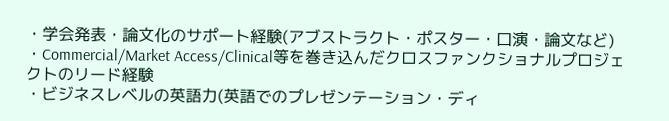・学会発表・論文化のサポート経験(アブストラクト・ポスター・口演・論文など)
・Commercial/Market Access/Clinical等を巻き込んだクロスファンクショナルプロジェクトのリード経験
・ビジネスレベルの英語力(英語でのプレゼンテーション・ディ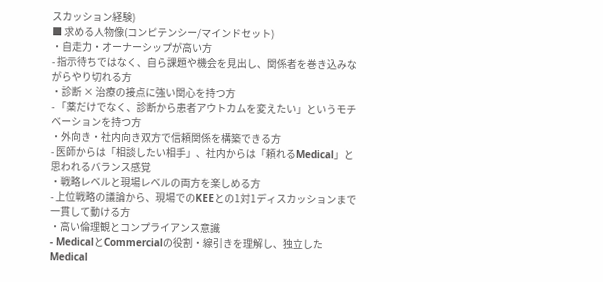スカッション経験)
■ 求める人物像(コンピテンシー/マインドセット)
・自走力・オーナーシップが高い方
- 指示待ちではなく、自ら課題や機会を見出し、関係者を巻き込みながらやり切れる方
・診断 × 治療の接点に強い関心を持つ方
- 「薬だけでなく、診断から患者アウトカムを変えたい」というモチベーションを持つ方
・外向き・社内向き双方で信頼関係を構築できる方
- 医師からは「相談したい相手」、社内からは「頼れるMedical」と思われるバランス感覚
・戦略レベルと現場レベルの両方を楽しめる方
- 上位戦略の議論から、現場でのKEEとの1対1ディスカッションまで一貫して動ける方
・高い倫理観とコンプライアンス意識
- MedicalとCommercialの役割・線引きを理解し、独立したMedical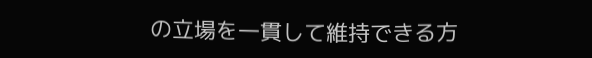の立場を一貫して維持できる方